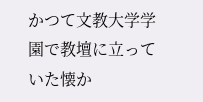かつて文教大学学園で教壇に立っていた懐か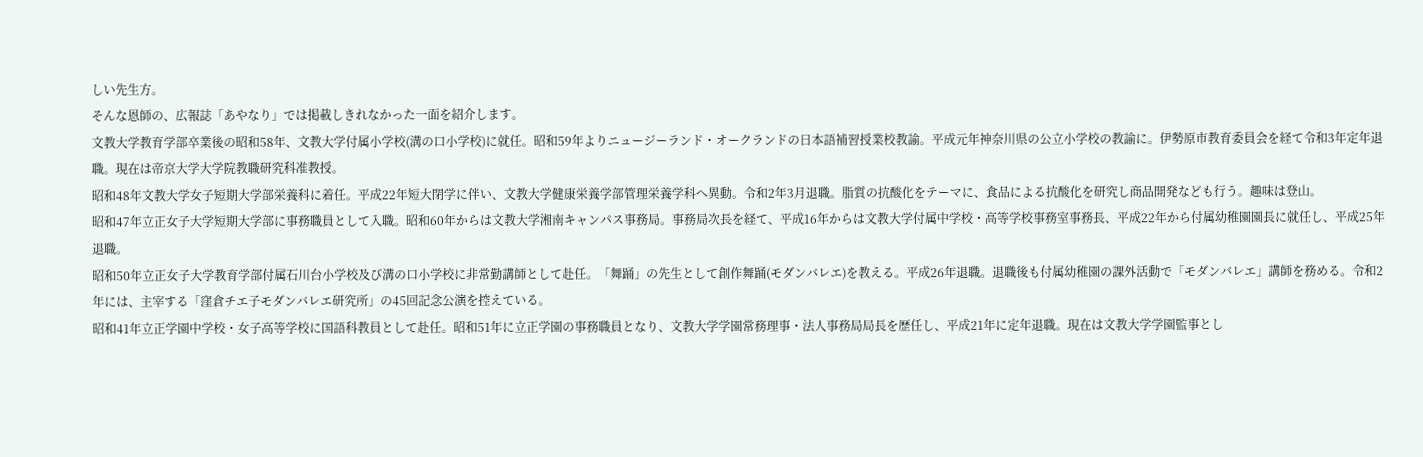しい先生方。
そんな恩師の、広報誌「あやなり」では掲載しきれなかった一面を紹介します。
文教大学教育学部卒業後の昭和58年、文教大学付属小学校(溝の口小学校)に就任。昭和59年よりニュージーランド・オークランドの日本語補習授業校教諭。平成元年神奈川県の公立小学校の教諭に。伊勢原市教育委員会を経て令和3年定年退職。現在は帝京大学大学院教職研究科准教授。
昭和48年文教大学女子短期大学部栄養科に着任。平成22年短大閉学に伴い、文教大学健康栄養学部管理栄養学科へ異動。令和2年3月退職。脂質の抗酸化をテーマに、食品による抗酸化を研究し商品開発なども行う。趣味は登山。
昭和47年立正女子大学短期大学部に事務職員として入職。昭和60年からは文教大学湘南キャンパス事務局。事務局次長を経て、平成16年からは文教大学付属中学校・高等学校事務室事務長、平成22年から付属幼稚園園長に就任し、平成25年退職。
昭和50年立正女子大学教育学部付属石川台小学校及び溝の口小学校に非常勤講師として赴任。「舞踊」の先生として創作舞踊(モダンバレエ)を教える。平成26年退職。退職後も付属幼稚園の課外活動で「モダンバレエ」講師を務める。令和2年には、主宰する「窪倉チエ子モダンバレエ研究所」の45回記念公演を控えている。
昭和41年立正学園中学校・女子高等学校に国語科教員として赴任。昭和51年に立正学園の事務職員となり、文教大学学園常務理事・法人事務局局長を歴任し、平成21年に定年退職。現在は文教大学学園監事とし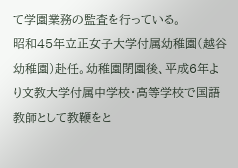て学園業務の監査を行っている。
昭和45年立正女子大学付属幼稚園(越谷幼稚園)赴任。幼稚園閉園後、平成6年より文教大学付属中学校・高等学校で国語教師として教鞭をと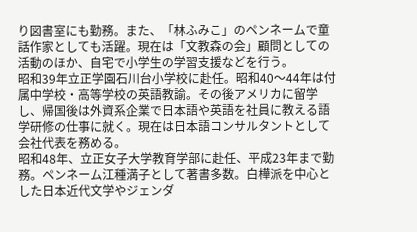り図書室にも勤務。また、「林ふみこ」のペンネームで童話作家としても活躍。現在は「文教森の会」顧問としての活動のほか、自宅で小学生の学習支援などを行う。
昭和39年立正学園石川台小学校に赴任。昭和40〜44年は付属中学校・高等学校の英語教諭。その後アメリカに留学し、帰国後は外資系企業で日本語や英語を社員に教える語学研修の仕事に就く。現在は日本語コンサルタントとして会社代表を務める。
昭和48年、立正女子大学教育学部に赴任、平成23年まで勤務。ペンネーム江種満子として著書多数。白樺派を中心とした日本近代文学やジェンダ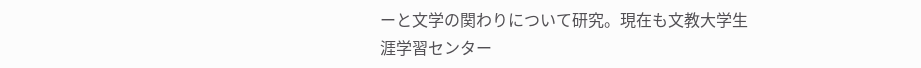ーと文学の関わりについて研究。現在も文教大学生涯学習センター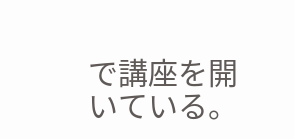で講座を開いている。